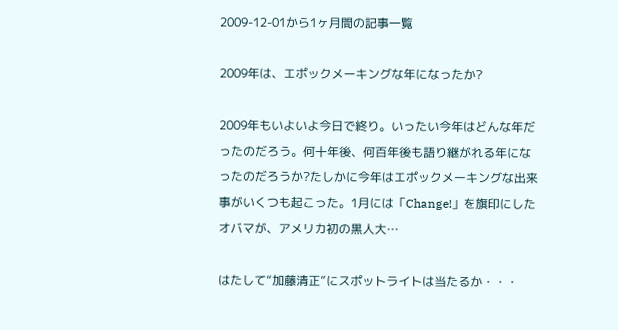2009-12-01から1ヶ月間の記事一覧

2009年は、エポックメーキングな年になったか?

2009年もいよいよ今日で終り。いったい今年はどんな年だったのだろう。何十年後、何百年後も語り継がれる年になったのだろうか?たしかに今年はエポックメーキングな出来事がいくつも起こった。1月には「Change!」を旗印にしたオバマが、アメリカ初の黒人大…

はたして“加藤清正”にスポットライトは当たるか・・・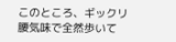このところ、ギックリ腰気味で全然歩いて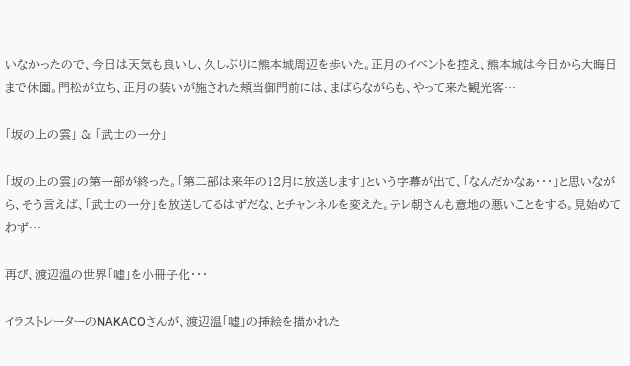いなかったので、今日は天気も良いし、久しぶりに熊本城周辺を歩いた。正月のイベントを控え、熊本城は今日から大晦日まで休園。門松が立ち、正月の装いが施された頬当御門前には、まばらながらも、やって来た観光客…

「坂の上の雲」 & 「武士の一分」

「坂の上の雲」の第一部が終った。「第二部は来年の12月に放送します」という字幕が出て、「なんだかなぁ・・・」と思いながら、そう言えば、「武士の一分」を放送してるはずだな、とチャンネルを変えた。テレ朝さんも意地の悪いことをする。見始めてわず…

再び、渡辺温の世界「嘘」を小冊子化・・・

イラストレーターのNAKACOさんが、渡辺温「嘘」の挿絵を描かれた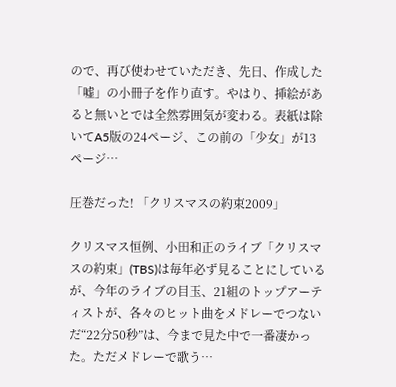ので、再び使わせていただき、先日、作成した「嘘」の小冊子を作り直す。やはり、挿絵があると無いとでは全然雰囲気が変わる。表紙は除いてA5版の24ページ、この前の「少女」が13ページ…

圧巻だった! 「クリスマスの約束2009」

クリスマス恒例、小田和正のライブ「クリスマスの約束」(TBS)は毎年必ず見ることにしているが、今年のライブの目玉、21組のトップアーティストが、各々のヒット曲をメドレーでつないだ“22分50秒”は、今まで見た中で一番凄かった。ただメドレーで歌う…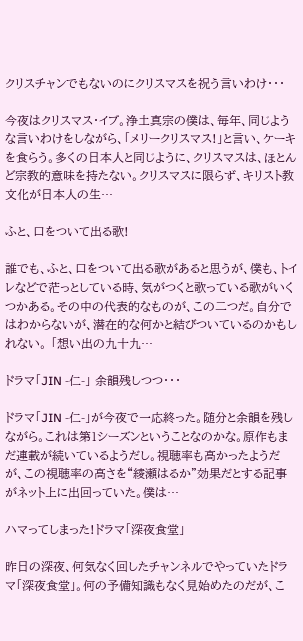クリスチャンでもないのにクリスマスを祝う言いわけ・・・

今夜はクリスマス・イブ。浄土真宗の僕は、毎年、同じような言いわけをしながら、「メリークリスマス!」と言い、ケーキを食らう。多くの日本人と同じように、クリスマスは、ほとんど宗教的意味を持たない。クリスマスに限らず、キリスト教文化が日本人の生…

ふと、口をついて出る歌!

誰でも、ふと、口をついて出る歌があると思うが、僕も、トイレなどで茫っとしている時、気がつくと歌っている歌がいくつかある。その中の代表的なものが、この二つだ。自分ではわからないが、潜在的な何かと結びついているのかもしれない。 「想い出の九十九…

ドラマ「JIN -仁-」 余韻残しつつ・・・

ドラマ「JIN -仁-」が今夜で一応終った。随分と余韻を残しながら。これは第1シーズンということなのかな。原作もまだ連載が続いているようだし。視聴率も高かったようだが、この視聴率の高さを“綾瀬はるか”効果だとする記事がネット上に出回っていた。僕は…

ハマってしまった!ドラマ「深夜食堂」

昨日の深夜、何気なく回したチャンネルでやっていたドラマ「深夜食堂」。何の予備知識もなく見始めたのだが、こ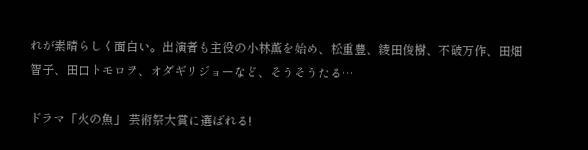れが素晴らしく面白い。出演者も主役の小林薫を始め、松重豊、綾田俊樹、不破万作、田畑智子、田口トモロヲ、オダギリジョーなど、そうそうたる…

ドラマ「火の魚」 芸術祭大賞に選ばれる!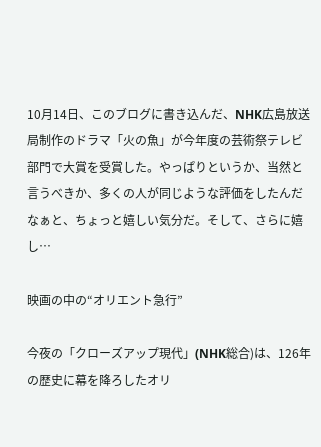10月14日、このブログに書き込んだ、NHK広島放送局制作のドラマ「火の魚」が今年度の芸術祭テレビ部門で大賞を受賞した。やっぱりというか、当然と言うべきか、多くの人が同じような評価をしたんだなぁと、ちょっと嬉しい気分だ。そして、さらに嬉し…

映画の中の“オリエント急行”

今夜の「クローズアップ現代」(NHK総合)は、126年の歴史に幕を降ろしたオリ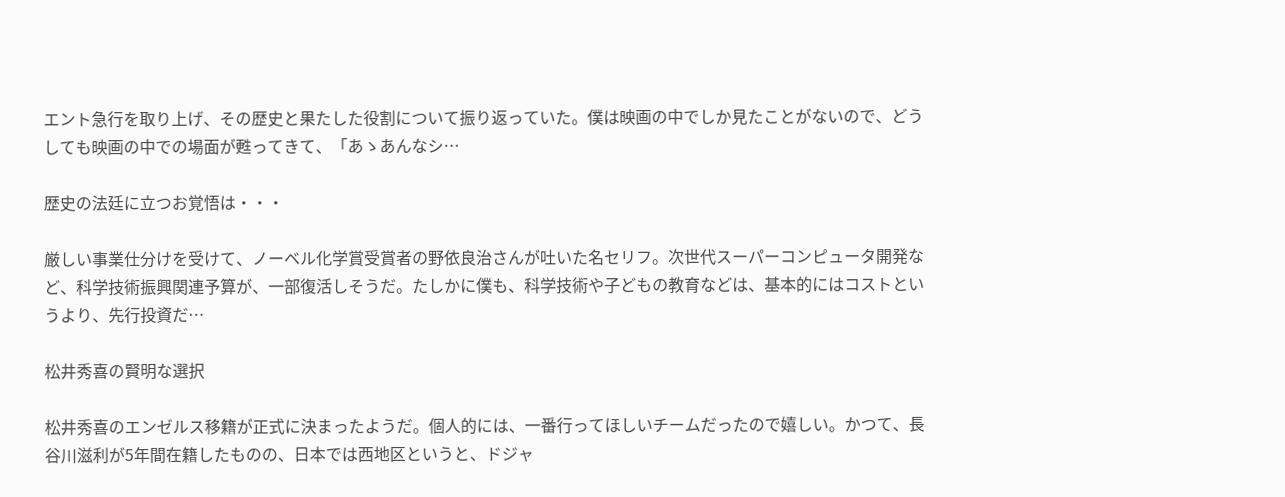エント急行を取り上げ、その歴史と果たした役割について振り返っていた。僕は映画の中でしか見たことがないので、どうしても映画の中での場面が甦ってきて、「あゝあんなシ…

歴史の法廷に立つお覚悟は・・・

厳しい事業仕分けを受けて、ノーベル化学賞受賞者の野依良治さんが吐いた名セリフ。次世代スーパーコンピュータ開発など、科学技術振興関連予算が、一部復活しそうだ。たしかに僕も、科学技術や子どもの教育などは、基本的にはコストというより、先行投資だ…

松井秀喜の賢明な選択

松井秀喜のエンゼルス移籍が正式に決まったようだ。個人的には、一番行ってほしいチームだったので嬉しい。かつて、長谷川滋利が5年間在籍したものの、日本では西地区というと、ドジャ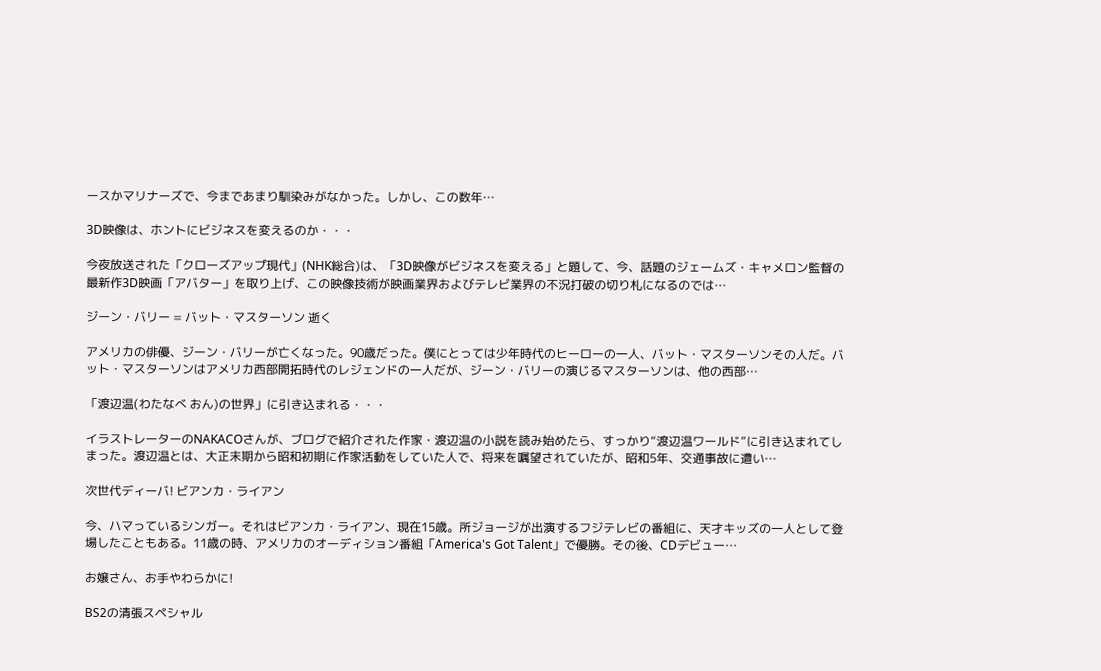ースかマリナーズで、今まであまり馴染みがなかった。しかし、この数年…

3D映像は、ホントにビジネスを変えるのか・・・

今夜放送された「クローズアップ現代」(NHK総合)は、「3D映像がビジネスを変える」と題して、今、話題のジェームズ・キャメロン監督の最新作3D映画「アバター」を取り上げ、この映像技術が映画業界およびテレビ業界の不況打破の切り札になるのでは…

ジーン・バリー = バット・マスターソン 逝く

アメリカの俳優、ジーン・バリーが亡くなった。90歳だった。僕にとっては少年時代のヒーローの一人、バット・マスターソンその人だ。バット・マスターソンはアメリカ西部開拓時代のレジェンドの一人だが、ジーン・バリーの演じるマスターソンは、他の西部…

「渡辺温(わたなべ おん)の世界」に引き込まれる・・・

イラストレーターのNAKACOさんが、ブログで紹介された作家・渡辺温の小説を読み始めたら、すっかり“渡辺温ワールド”に引き込まれてしまった。渡辺温とは、大正末期から昭和初期に作家活動をしていた人で、将来を嘱望されていたが、昭和5年、交通事故に遭い…

次世代ディーバ! ビアンカ・ライアン

今、ハマっているシンガー。それはビアンカ・ライアン、現在15歳。所ジョージが出演するフジテレビの番組に、天才キッズの一人として登場したこともある。11歳の時、アメリカのオーディション番組「America's Got Talent」で優勝。その後、CDデビュー…

お嬢さん、お手やわらかに!

BS2の清張スペシャル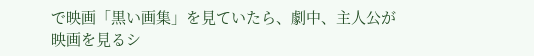で映画「黒い画集」を見ていたら、劇中、主人公が映画を見るシ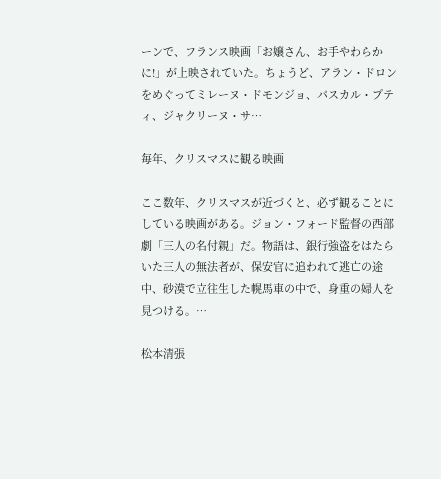ーンで、フランス映画「お嬢さん、お手やわらかに!」が上映されていた。ちょうど、アラン・ドロンをめぐってミレーヌ・ドモンジョ、パスカル・プティ、ジャクリーヌ・サ…

毎年、クリスマスに観る映画

ここ数年、クリスマスが近づくと、必ず観ることにしている映画がある。ジョン・フォード監督の西部劇「三人の名付親」だ。物語は、銀行強盗をはたらいた三人の無法者が、保安官に追われて逃亡の途中、砂漠で立往生した幌馬車の中で、身重の婦人を見つける。…

松本清張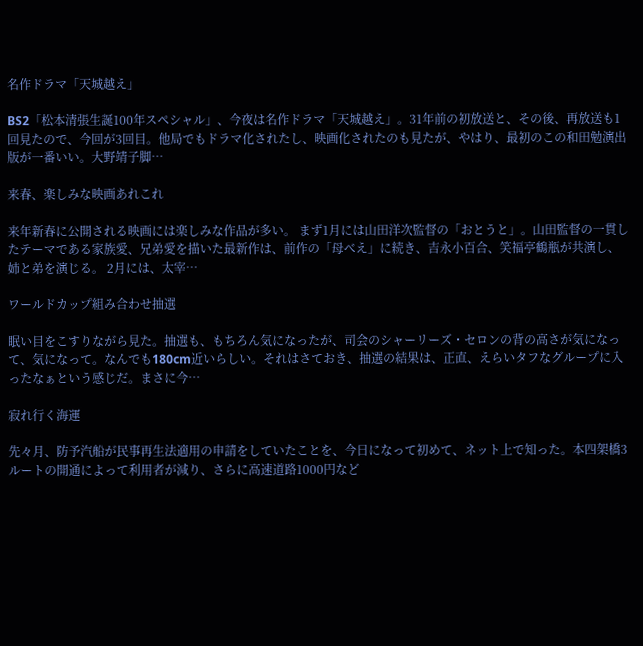名作ドラマ「天城越え」

BS2「松本清張生誕100年スペシャル」、今夜は名作ドラマ「天城越え」。31年前の初放送と、その後、再放送も1回見たので、今回が3回目。他局でもドラマ化されたし、映画化されたのも見たが、やはり、最初のこの和田勉演出版が一番いい。大野靖子脚…

来春、楽しみな映画あれこれ

来年新春に公開される映画には楽しみな作品が多い。 まず1月には山田洋次監督の「おとうと」。山田監督の一貫したテーマである家族愛、兄弟愛を描いた最新作は、前作の「母べえ」に続き、吉永小百合、笑福亭鶴瓶が共演し、姉と弟を演じる。 2月には、太宰…

ワールドカップ組み合わせ抽選

眠い目をこすりながら見た。抽選も、もちろん気になったが、司会のシャーリーズ・セロンの背の高さが気になって、気になって。なんでも180cm近いらしい。それはさておき、抽選の結果は、正直、えらいタフなグループに入ったなぁという感じだ。まさに今…

寂れ行く海運

先々月、防予汽船が民事再生法適用の申請をしていたことを、今日になって初めて、ネット上で知った。本四架橋3ルートの開通によって利用者が減り、さらに高速道路1000円など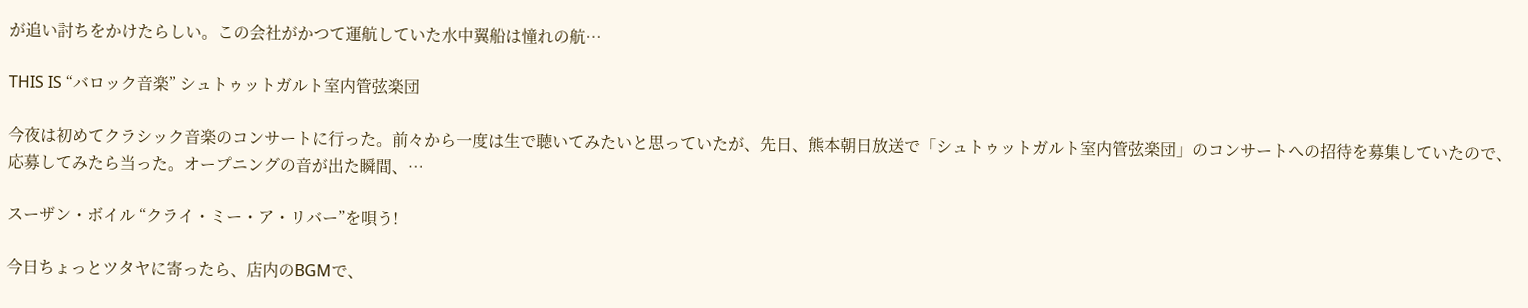が追い討ちをかけたらしい。この会社がかつて運航していた水中翼船は憧れの航…

THIS IS “バロック音楽” シュトゥットガルト室内管弦楽団

今夜は初めてクラシック音楽のコンサートに行った。前々から一度は生で聴いてみたいと思っていたが、先日、熊本朝日放送で「シュトゥットガルト室内管弦楽団」のコンサートへの招待を募集していたので、応募してみたら当った。オープニングの音が出た瞬間、…

スーザン・ボイル “クライ・ミー・ア・リバー”を唄う!

今日ちょっとツタヤに寄ったら、店内のBGMで、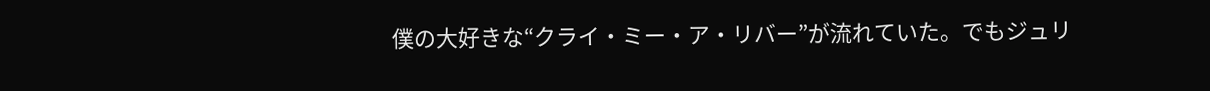僕の大好きな“クライ・ミー・ア・リバー”が流れていた。でもジュリ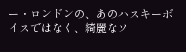ー・ロンドンの、あのハスキーボイスではなく、綺麗なソ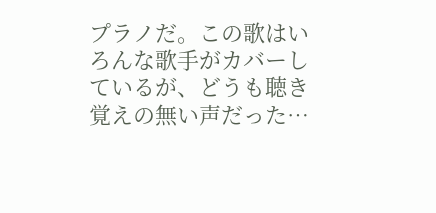プラノだ。この歌はいろんな歌手がカバーしているが、どうも聴き覚えの無い声だった…